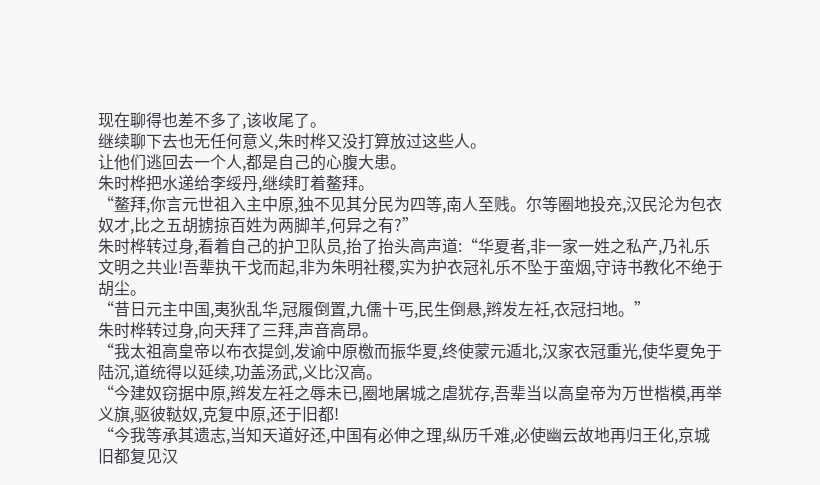现在聊得也差不多了,该收尾了。
继续聊下去也无任何意义,朱时桦又没打算放过这些人。
让他们逃回去一个人,都是自己的心腹大患。
朱时桦把水递给李绥丹,继续盯着鳌拜。
“鳌拜,你言元世祖入主中原,独不见其分民为四等,南人至贱。尔等圈地投充,汉民沦为包衣奴才,比之五胡掳掠百姓为两脚羊,何异之有?”
朱时桦转过身,看着自己的护卫队员,抬了抬头高声道:“华夏者,非一家一姓之私产,乃礼乐文明之共业!吾辈执干戈而起,非为朱明社稷,实为护衣冠礼乐不坠于蛮烟,守诗书教化不绝于胡尘。
“昔日元主中国,夷狄乱华,冠履倒置,九儒十丐,民生倒悬,辫发左衽,衣冠扫地。”
朱时桦转过身,向天拜了三拜,声音高昂。
“我太祖高皇帝以布衣提剑,发谕中原檄而振华夏,终使蒙元遁北,汉家衣冠重光,使华夏免于陆沉,道统得以延续,功盖汤武,义比汉高。
“今建奴窃据中原,辫发左衽之辱未已,圈地屠城之虐犹存,吾辈当以高皇帝为万世楷模,再举义旗,驱彼鞑奴,克复中原,还于旧都!
“今我等承其遗志,当知天道好还,中国有必伸之理,纵历千难,必使幽云故地再归王化,京城旧都复见汉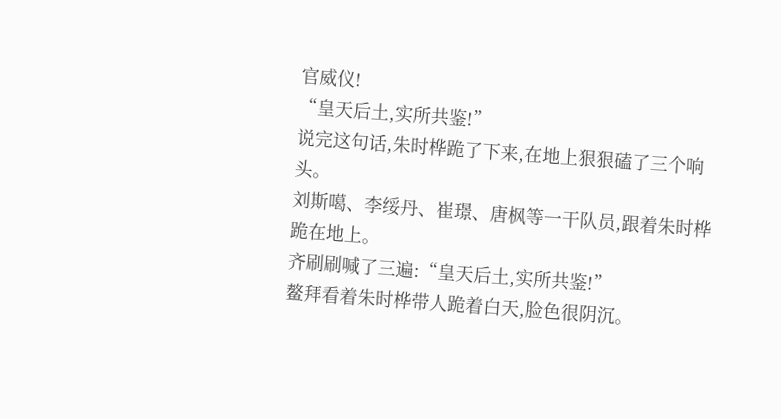官威仪!
“皇天后土,实所共鉴!”
说完这句话,朱时桦跪了下来,在地上狠狠磕了三个响头。
刘斯噶、李绥丹、崔璟、唐枫等一干队员,跟着朱时桦跪在地上。
齐刷刷喊了三遍:“皇天后土,实所共鉴!”
鳌拜看着朱时桦带人跪着白天,脸色很阴沉。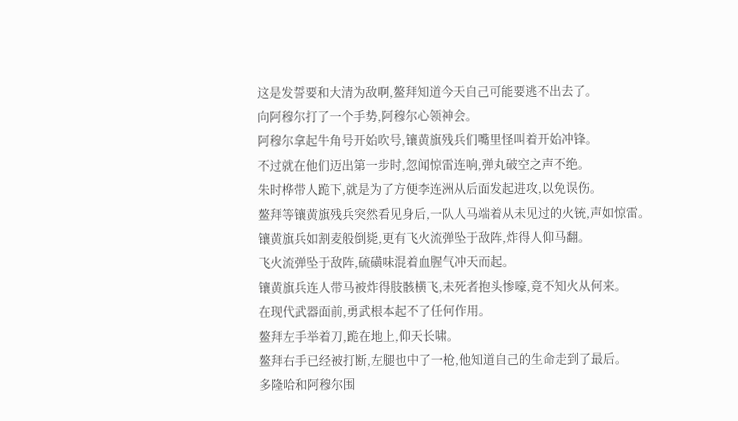这是发誓要和大清为敌啊,鳌拜知道今天自己可能要逃不出去了。
向阿穆尔打了一个手势,阿穆尔心领神会。
阿穆尔拿起牛角号开始吹号,镶黄旗残兵们嘴里怪叫着开始冲锋。
不过就在他们迈出第一步时,忽闻惊雷连响,弹丸破空之声不绝。
朱时桦带人跪下,就是为了方便李连洲从后面发起进攻,以免误伤。
鳌拜等镶黄旗残兵突然看见身后,一队人马端着从未见过的火铳,声如惊雷。
镶黄旗兵如割麦般倒毙,更有飞火流弹坠于敌阵,炸得人仰马翻。
飞火流弹坠于敌阵,硫磺味混着血腥气冲天而起。
镶黄旗兵连人带马被炸得肢骸横飞,未死者抱头惨嚎,竟不知火从何来。
在现代武器面前,勇武根本起不了任何作用。
鳌拜左手举着刀,跪在地上,仰天长啸。
鳌拜右手已经被打断,左腿也中了一枪,他知道自己的生命走到了最后。
多隆哈和阿穆尔围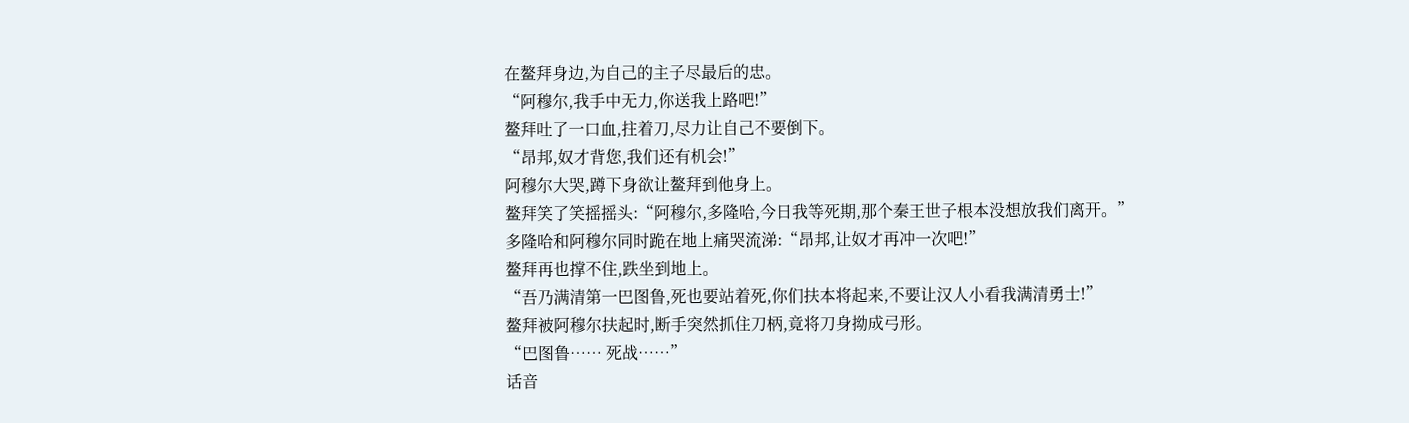在鳌拜身边,为自己的主子尽最后的忠。
“阿穆尔,我手中无力,你送我上路吧!”
鳌拜吐了一口血,拄着刀,尽力让自己不要倒下。
“昂邦,奴才背您,我们还有机会!”
阿穆尔大哭,蹲下身欲让鳌拜到他身上。
鳌拜笑了笑摇摇头:“阿穆尔,多隆哈,今日我等死期,那个秦王世子根本没想放我们离开。”
多隆哈和阿穆尔同时跪在地上痛哭流涕:“昂邦,让奴才再冲一次吧!”
鳌拜再也撑不住,跌坐到地上。
“吾乃满清第一巴图鲁,死也要站着死,你们扶本将起来,不要让汉人小看我满清勇士!”
鳌拜被阿穆尔扶起时,断手突然抓住刀柄,竟将刀身拗成弓形。
“巴图鲁…… 死战……”
话音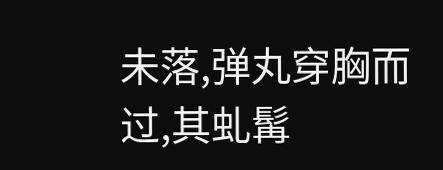未落,弹丸穿胸而过,其虬髯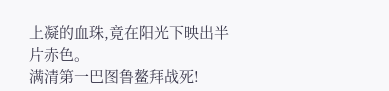上凝的血珠,竟在阳光下映出半片赤色。
满清第一巴图鲁鳌拜战死!